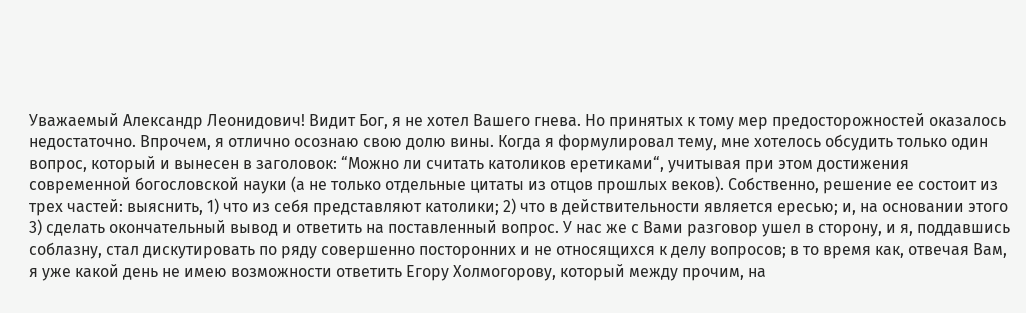Уважаемый Александр Леонидович! Видит Бог, я не хотел Вашего гнева. Но принятых к тому мер предосторожностей оказалось недостаточно. Впрочем, я отлично осознаю свою долю вины. Когда я формулировал тему, мне хотелось обсудить только один вопрос, который и вынесен в заголовок: “Можно ли считать католиков еретиками“, учитывая при этом достижения современной богословской науки (а не только отдельные цитаты из отцов прошлых веков). Собственно, решение ее состоит из трех частей: выяснить, 1) что из себя представляют католики; 2) что в действительности является ересью; и, на основании этого 3) сделать окончательный вывод и ответить на поставленный вопрос. У нас же с Вами разговор ушел в сторону, и я, поддавшись соблазну, стал дискутировать по ряду совершенно посторонних и не относящихся к делу вопросов; в то время как, отвечая Вам, я уже какой день не имею возможности ответить Егору Холмогорову, который между прочим, на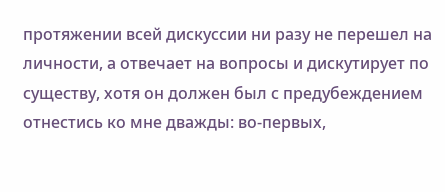протяжении всей дискуссии ни разу не перешел на личности, а отвечает на вопросы и дискутирует по существу, хотя он должен был с предубеждением отнестись ко мне дважды: во-первых,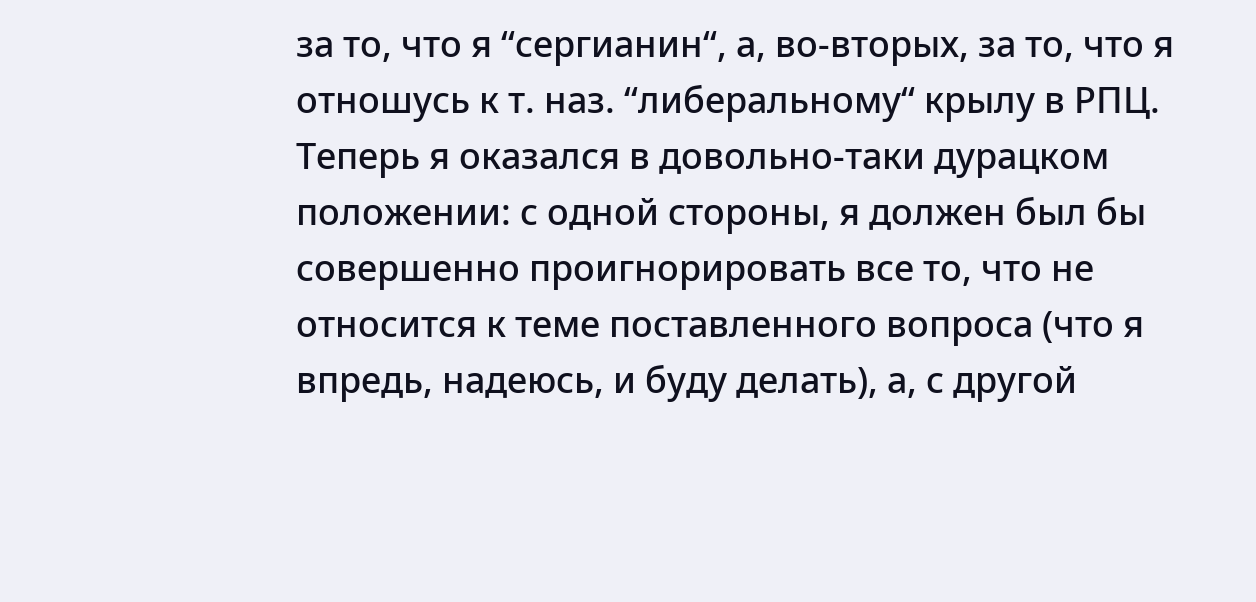за то, что я “сергианин“, а, во-вторых, за то, что я отношусь к т. наз. “либеральному“ крылу в РПЦ. Теперь я оказался в довольно-таки дурацком положении: с одной стороны, я должен был бы совершенно проигнорировать все то, что не относится к теме поставленного вопроса (что я впредь, надеюсь, и буду делать), а, с другой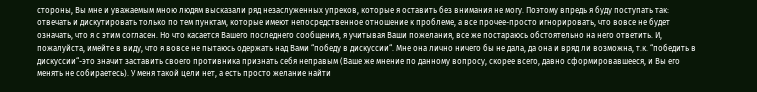стороны, Вы мне и уважаемым мною людям высказали ряд незаслуженных упреков, которые я оставить без внимания не могу. Поэтому впредь я буду поступать так: отвечать и дискутировать только по тем пунктам, которые имеют непосредственное отношение к проблеме, а все прочее-просто игнорировать, что вовсе не будет означать, что я с этим согласен. Но что касается Вашего последнего сообщения, я учитывая Ваши пожелания, все же постараюсь обстоятельно на него ответить. И, пожалуйста, имейте в виду, что я вовсе не пытаюсь одержать над Вами “победу в дискуссии“. Мне она лично ничего бы не дала, да она и вряд ли возможна, т.к. “победить в дискуссии“-это значит заставить своего противника признать себя неправым (Ваше же мнение по данному вопросу, скорее всего, давно сформировавшееся, и Вы его менять не собираетесь). У меня такой цели нет, а есть просто желание найти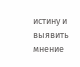истину и выявить мнение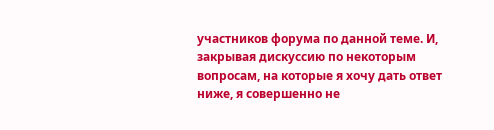участников форума по данной теме. И, закрывая дискуссию по некоторым вопросам, на которые я хочу дать ответ ниже, я совершенно не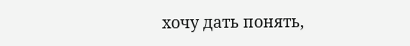хочу дать понять,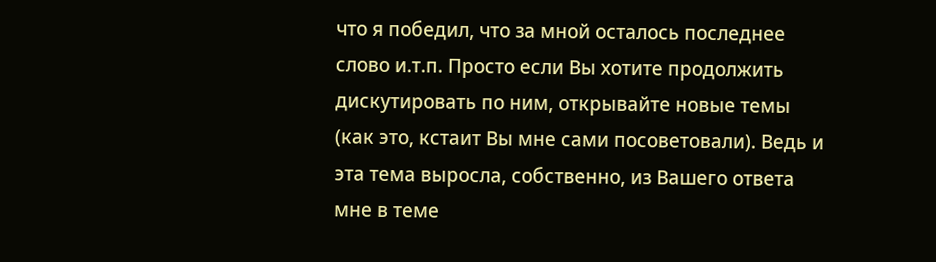что я победил, что за мной осталось последнее слово и.т.п. Просто если Вы хотите продолжить дискутировать по ним, открывайте новые темы (как это, кстаит Вы мне сами посоветовали). Ведь и эта тема выросла, собственно, из Вашего ответа мне в теме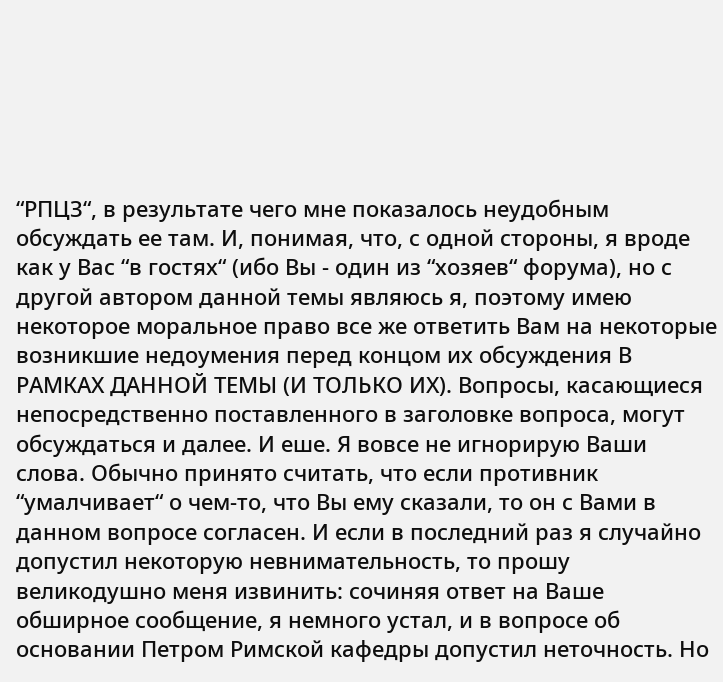“РПЦЗ“, в результате чего мне показалось неудобным обсуждать ее там. И, понимая, что, с одной стороны, я вроде как у Вас “в гостях“ (ибо Вы - один из “хозяев“ форума), но с другой автором данной темы являюсь я, поэтому имею некоторое моральное право все же ответить Вам на некоторые возникшие недоумения перед концом их обсуждения В РАМКАХ ДАННОЙ ТЕМЫ (И ТОЛЬКО ИХ). Вопросы, касающиеся непосредственно поставленного в заголовке вопроса, могут обсуждаться и далее. И еше. Я вовсе не игнорирую Ваши слова. Обычно принято считать, что если противник “умалчивает“ о чем-то, что Вы ему сказали, то он с Вами в данном вопросе согласен. И если в последний раз я случайно допустил некоторую невнимательность, то прошу великодушно меня извинить: сочиняя ответ на Ваше обширное сообщение, я немного устал, и в вопросе об основании Петром Римской кафедры допустил неточность. Но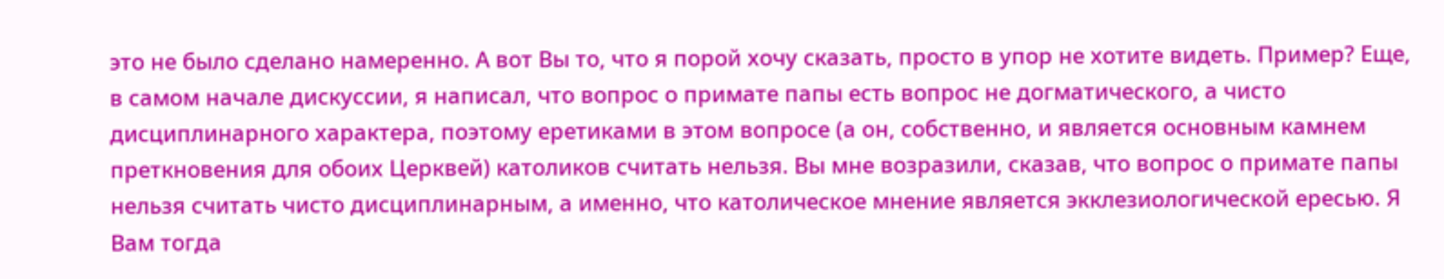это не было сделано намеренно. А вот Вы то, что я порой хочу сказать, просто в упор не хотите видеть. Пример? Еще, в самом начале дискуссии, я написал, что вопрос о примате папы есть вопрос не догматического, а чисто дисциплинарного характера, поэтому еретиками в этом вопросе (а он, собственно, и является основным камнем преткновения для обоих Церквей) католиков считать нельзя. Вы мне возразили, сказав, что вопрос о примате папы нельзя считать чисто дисциплинарным, а именно, что католическое мнение является экклезиологической ересью. Я Вам тогда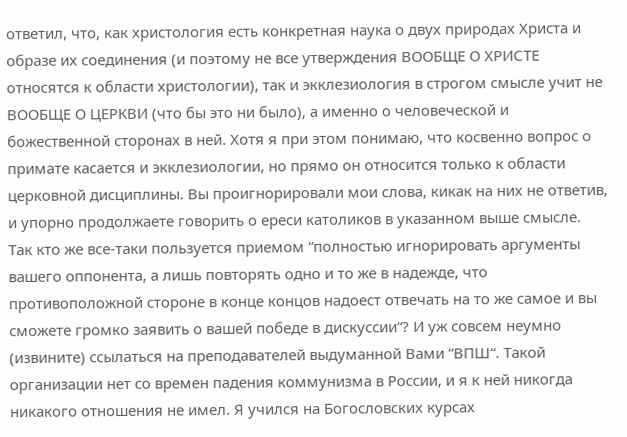ответил, что, как христология есть конкретная наука о двух природах Христа и образе их соединения (и поэтому не все утверждения ВООБЩЕ О ХРИСТЕ относятся к области христологии), так и экклезиология в строгом смысле учит не ВООБЩЕ О ЦЕРКВИ (что бы это ни было), а именно о человеческой и божественной сторонах в ней. Хотя я при этом понимаю, что косвенно вопрос о примате касается и экклезиологии, но прямо он относится только к области церковной дисциплины. Вы проигнорировали мои слова, кикак на них не ответив, и упорно продолжаете говорить о ереси католиков в указанном выше смысле. Так кто же все-таки пользуется приемом “полностью игнорировать аргументы вашего оппонента, а лишь повторять одно и то же в надежде, что противоположной стороне в конце концов надоест отвечать на то же самое и вы сможете громко заявить о вашей победе в дискуссии“? И уж совсем неумно (извините) ссылаться на преподавателей выдуманной Вами “ВПШ“. Такой организации нет со времен падения коммунизма в России, и я к ней никогда никакого отношения не имел. Я учился на Богословских курсах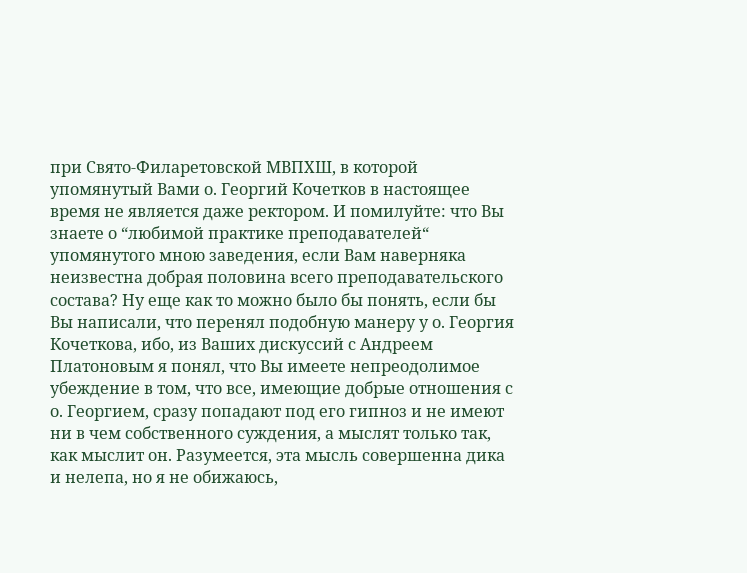при Свято-Филаретовской МВПХШ, в которой упомянутый Вами о. Георгий Кочетков в настоящее время не является даже ректором. И помилуйте: что Вы знаете о “любимой практике преподавателей“ упомянутого мною заведения, если Вам наверняка неизвестна добрая половина всего преподавательского состава? Ну еще как то можно было бы понять, если бы Вы написали, что перенял подобную манеру у о. Георгия Кочеткова, ибо, из Ваших дискуссий с Андреем Платоновым я понял, что Вы имеете непреодолимое убеждение в том, что все, имеющие добрые отношения с о. Георгием, сразу попадают под его гипноз и не имеют ни в чем собственного суждения, а мыслят только так, как мыслит он. Разумеется, эта мысль совершенна дика и нелепа, но я не обижаюсь,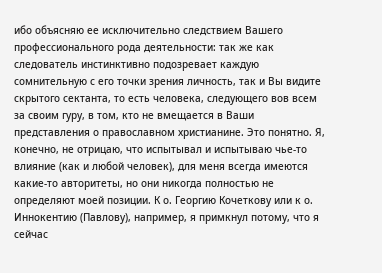ибо объясняю ее исключительно следствием Вашего профессионального рода деятельности: так же как следователь инстинктивно подозревает каждую сомнительную с его точки зрения личность, так и Вы видите скрытого сектанта, то есть человека, следующего вов всем за своим гуру, в том, кто не вмещается в Ваши представления о православном христианине. Это понятно. Я, конечно, не отрицаю, что испытывал и испытываю чье-то влияние (как и любой человек), для меня всегда имеются какие-то авторитеты, но они никогда полностью не определяют моей позиции. К о. Георгию Кочеткову или к о. Иннокентию (Павлову), например, я примкнул потому, что я сейчас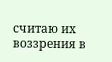считаю их воззрения в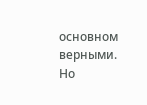основном верными. Но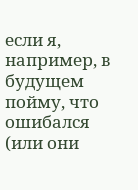если я, например, в будущем пойму, что ошибался (или они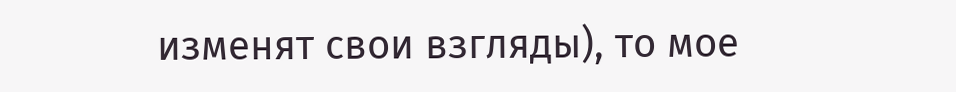изменят свои взгляды), то мое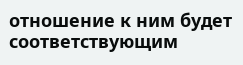отношение к ним будет соответствующим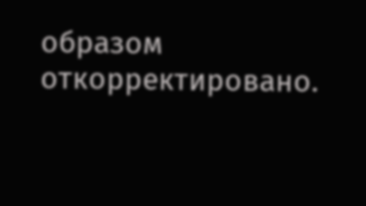образом откорректировано.